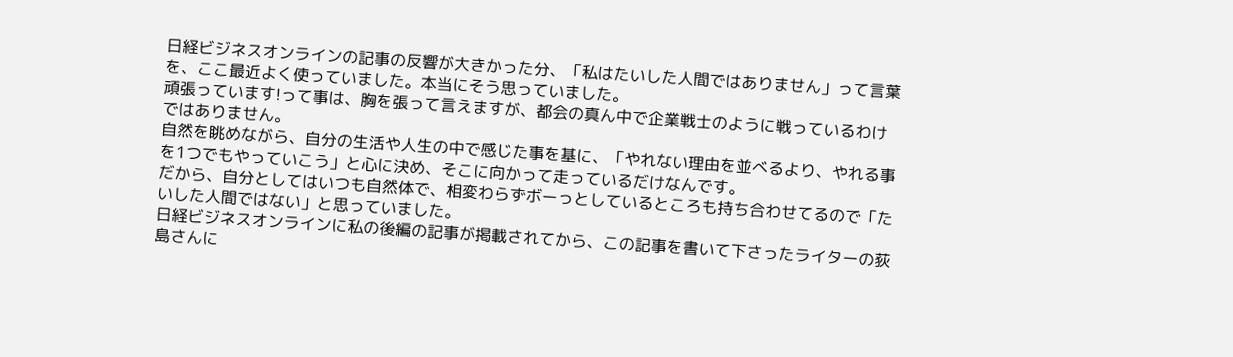日経ビジネスオンラインの記事の反響が大きかった分、「私はたいした人間ではありません」って言葉を、ここ最近よく使っていました。本当にそう思っていました。
頑張っています!って事は、胸を張って言えますが、都会の真ん中で企業戦士のように戦っているわけではありません。
自然を眺めながら、自分の生活や人生の中で感じた事を基に、「やれない理由を並べるより、やれる事を1つでもやっていこう」と心に決め、そこに向かって走っているだけなんです。
だから、自分としてはいつも自然体で、相変わらずボーっとしているところも持ち合わせてるので「たいした人間ではない」と思っていました。
日経ビジネスオンラインに私の後編の記事が掲載されてから、この記事を書いて下さったライターの荻島さんに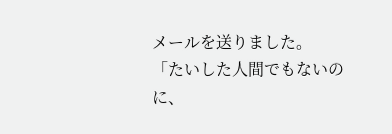メールを送りました。
「たいした人間でもないのに、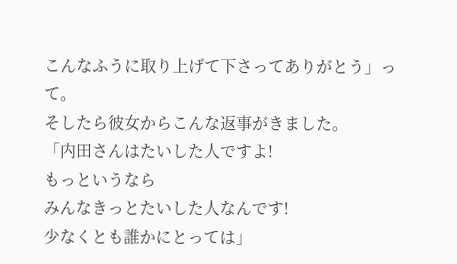こんなふうに取り上げて下さってありがとう」って。
そしたら彼女からこんな返事がきました。
「内田さんはたいした人ですよ!
もっというなら
みんなきっとたいした人なんです!
少なくとも誰かにとっては」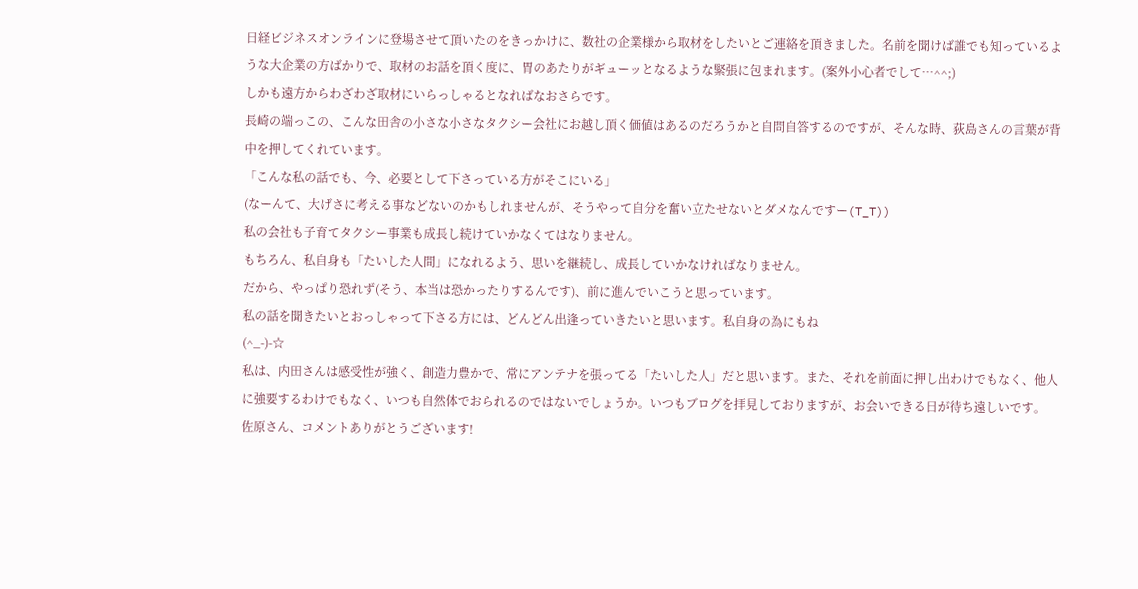日経ビジネスオンラインに登場させて頂いたのをきっかけに、数社の企業様から取材をしたいとご連絡を頂きました。名前を聞けば誰でも知っているような大企業の方ばかりで、取材のお話を頂く度に、胃のあたりがギューッとなるような緊張に包まれます。(案外小心者でして…^^;)
しかも遠方からわざわざ取材にいらっしゃるとなればなおさらです。
長崎の端っこの、こんな田舎の小さな小さなタクシー会社にお越し頂く価値はあるのだろうかと自問自答するのですが、そんな時、荻島さんの言葉が背中を押してくれています。
「こんな私の話でも、今、必要として下さっている方がそこにいる」
(なーんて、大げさに考える事などないのかもしれませんが、そうやって自分を奮い立たせないとダメなんですー(T_T))
私の会社も子育てタクシー事業も成長し続けていかなくてはなりません。
もちろん、私自身も「たいした人間」になれるよう、思いを継続し、成長していかなければなりません。
だから、やっぱり恐れず(そう、本当は恐かったりするんです)、前に進んでいこうと思っています。
私の話を聞きたいとおっしゃって下さる方には、どんどん出逢っていきたいと思います。私自身の為にもね
(^_-)-☆
私は、内田さんは感受性が強く、創造力豊かで、常にアンテナを張ってる「たいした人」だと思います。また、それを前面に押し出わけでもなく、他人に強要するわけでもなく、いつも自然体でおられるのではないでしょうか。いつもブログを拝見しておりますが、お会いできる日が待ち遠しいです。
佐原さん、コメントありがとうございます!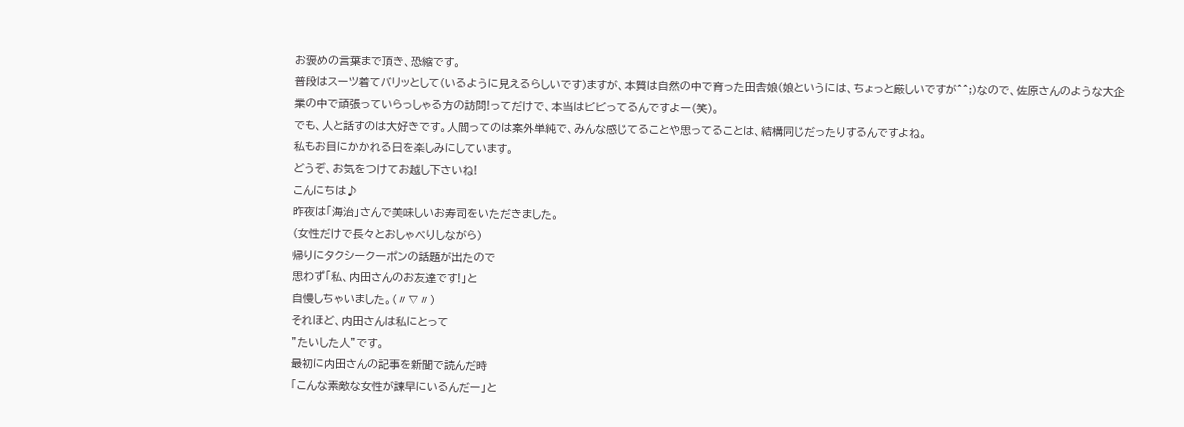お褒めの言葉まで頂き、恐縮です。
普段はスーツ着てバリッとして(いるように見えるらしいです)ますが、本質は自然の中で育った田舎娘(娘というには、ちょっと厳しいですが^^;)なので、佐原さんのような大企業の中で頑張っていらっしゃる方の訪問!ってだけで、本当はビビってるんですよー(笑)。
でも、人と話すのは大好きです。人間ってのは案外単純で、みんな感じてることや思ってることは、結構同じだったりするんですよね。
私もお目にかかれる日を楽しみにしています。
どうぞ、お気をつけてお越し下さいね!
こんにちは♪
昨夜は「海治」さんで美味しいお寿司をいただきました。
(女性だけで長々とおしゃべりしながら)
帰りにタクシークーポンの話題が出たので
思わず「私、内田さんのお友達です!」と
自慢しちゃいました。(〃∇〃)
それほど、内田さんは私にとって
”たいした人”です。
最初に内田さんの記事を新聞で読んだ時
「こんな素敵な女性が諫早にいるんだー」と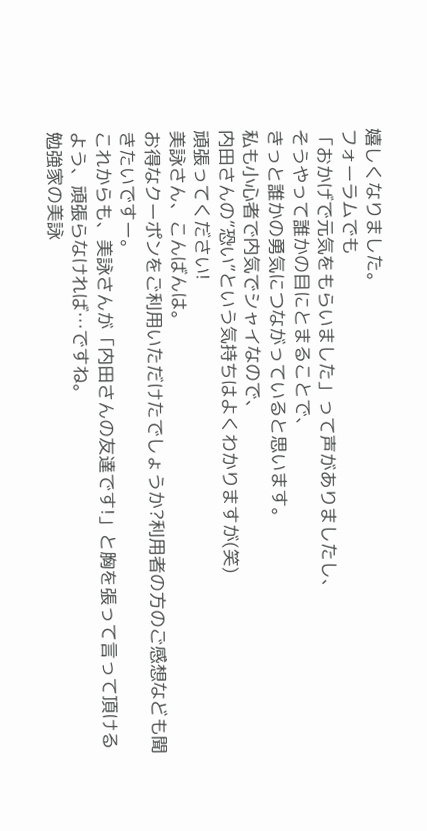嬉しくなりました。
フォーラムでも
「おかげで元気をもらいました」って声がありましたし、
そうやって誰かの目にとまることで、
きっと誰かの勇気につながっていると思います。
私も小心者で内気でシャイなので、
内田さんの”恐い”という気持ちはよくわかりますが(笑)
頑張ってください!
美詠さん、こんばんは。
お得なクーポンをご利用いただけたでしょうか?利用者の方のご感想なども聞きたいですー。
これからも、美詠さんが「内田さんの友達です!」と胸を張って言って頂けるよう、頑張らなければ…ですね。
勉強家の美詠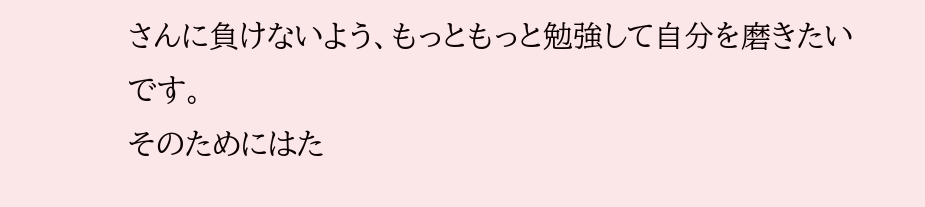さんに負けないよう、もっともっと勉強して自分を磨きたいです。
そのためにはた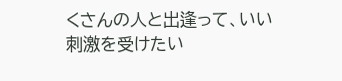くさんの人と出逢って、いい刺激を受けたい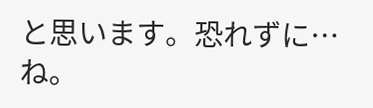と思います。恐れずに…ね。